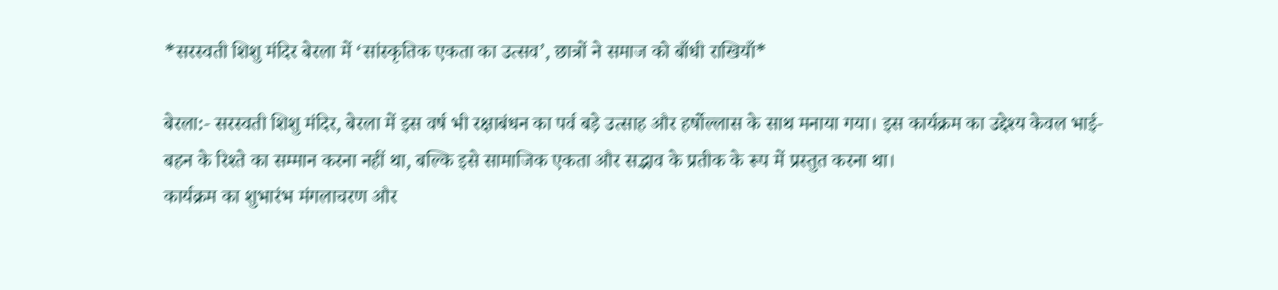*सरस्वती शिशु मंदिर बेरला में ‘सांस्कृतिक एकता का उत्सव’, छात्रों ने समाज को बाँधी राखियाँ*

बेरला:- सरस्वती शिशु मंदिर, बेरला में इस वर्ष भी रक्षाबंधन का पर्व बड़े उत्साह और हर्षोल्लास के साथ मनाया गया। इस कार्यक्रम का उद्देश्य केवल भाई-बहन के रिश्ते का सम्मान करना नहीं था, बल्कि इसे सामाजिक एकता और सद्भाव के प्रतीक के रूप में प्रस्तुत करना था।
कार्यक्रम का शुभारंभ मंगलाचरण और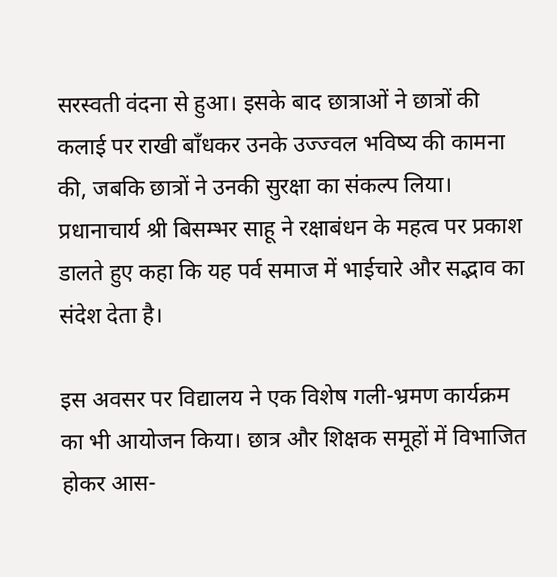सरस्वती वंदना से हुआ। इसके बाद छात्राओं ने छात्रों की कलाई पर राखी बाँधकर उनके उज्ज्वल भविष्य की कामना की, जबकि छात्रों ने उनकी सुरक्षा का संकल्प लिया। प्रधानाचार्य श्री बिसम्भर साहू ने रक्षाबंधन के महत्व पर प्रकाश डालते हुए कहा कि यह पर्व समाज में भाईचारे और सद्भाव का संदेश देता है।

इस अवसर पर विद्यालय ने एक विशेष गली-भ्रमण कार्यक्रम का भी आयोजन किया। छात्र और शिक्षक समूहों में विभाजित होकर आस-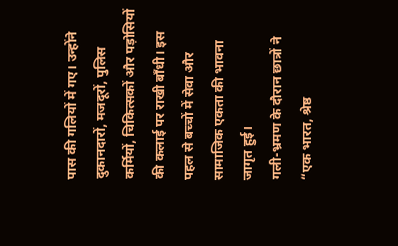पास की गलियों में गए। उन्होंने दुकानदारों, मजदूरों, पुलिस कर्मियों, चिकित्सकों और पड़ोसियों की कलाई पर राखी बाँधी। इस पहल से बच्चों में सेवा और सामाजिक एकता की भावना जागृत हुई।
गली-भ्रमण के दौरान छात्रों ने “एक भारत, श्रेष्ठ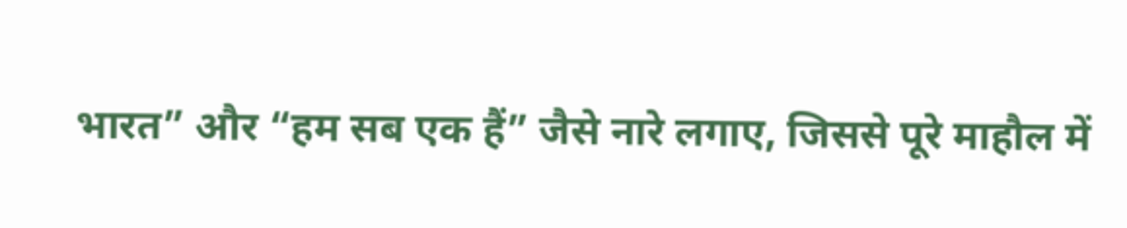भारत” और “हम सब एक हैं” जैसे नारे लगाए, जिससे पूरे माहौल में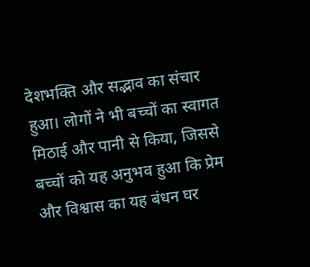देशभक्ति और सद्भाव का संचार हुआ। लोगों ने भी बच्चों का स्वागत मिठाई और पानी से किया, जिससे बच्चों को यह अनुभव हुआ कि प्रेम और विश्वास का यह बंधन घर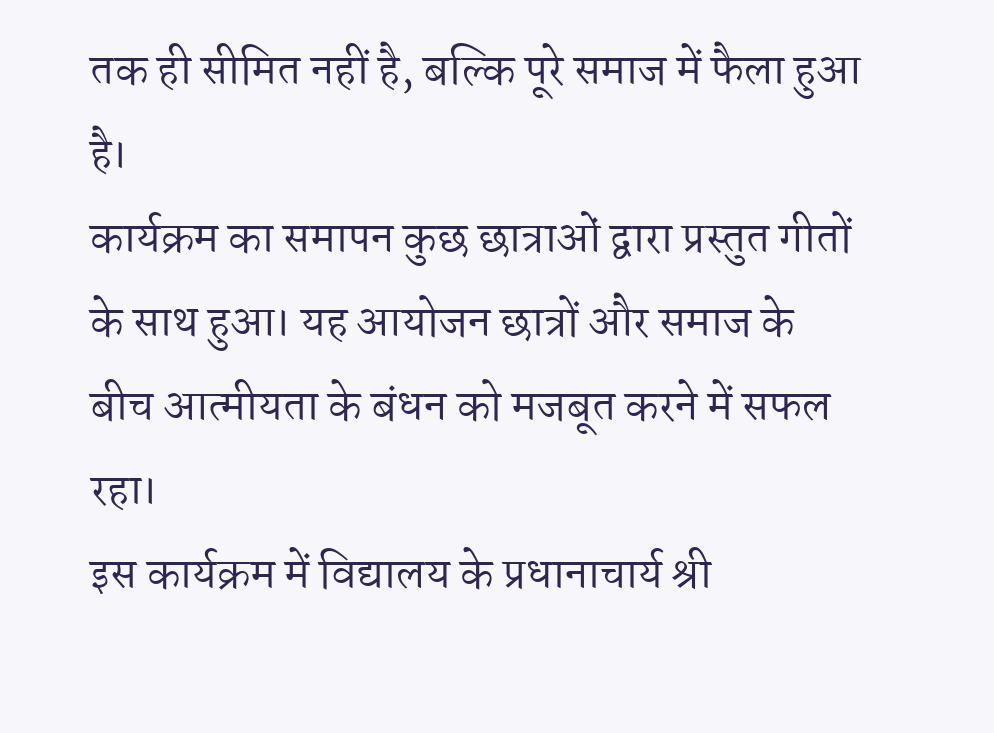तक ही सीमित नहीं है, बल्कि पूरे समाज में फैला हुआ है।
कार्यक्रम का समापन कुछ छात्राओं द्वारा प्रस्तुत गीतों के साथ हुआ। यह आयोजन छात्रों और समाज के बीच आत्मीयता के बंधन को मजबूत करने में सफल रहा।
इस कार्यक्रम में विद्यालय के प्रधानाचार्य श्री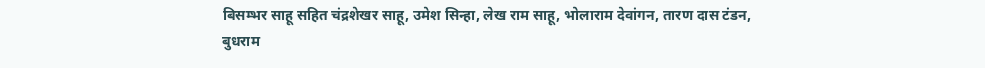बिसम्भर साहू सहित चंद्रशेखर साहू, उमेश सिन्हा, लेख राम साहू, भोलाराम देवांगन, तारण दास टंडन, बुधराम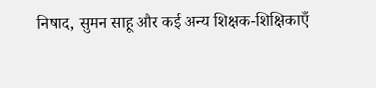निषाद, सुमन साहू और कई अन्य शिक्षक-शिक्षिकाएँ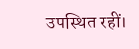उपस्थित रहीं।